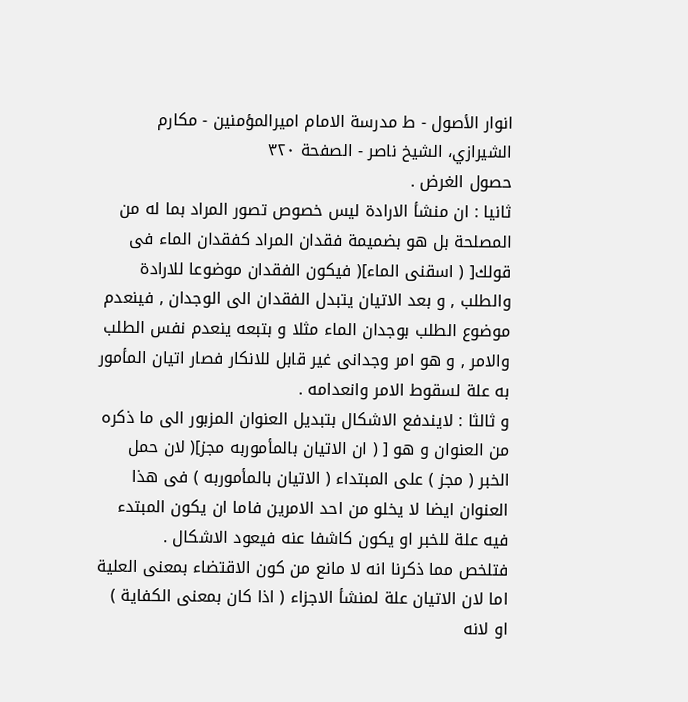انوار الأصول - ط مدرسة الامام اميرالمؤمنين - مكارم الشيرازي، الشيخ ناصر - الصفحة ٣٢٠
حصول الغرض .
ثانيا : ان منشأ الارادة ليس خصوص تصور المراد بما له من المصلحة بل هو بضميمة فقدان المراد كفقدان الماء فى قولك[ ( اسقنى الماء]( فيكون الفقدان موضوعا للارادة والطلب , و بعد الاتيان يتبدل الفقدان الى الوجدان , فينعدم موضوع الطلب بوجدان الماء مثلا و بتبعه ينعدم نفس الطلب والامر , و هو امر وجدانى غير قابل للانكار فصار اتيان المأمور به علة لسقوط الامر وانعدامه .
و ثالثا : لايندفع الاشكال بتبديل العنوان المزبور الى ما ذكره من العنوان و هو [ ( ان الاتيان بالمأموربه مجز]( لان حمل الخبر ( مجز ) على المبتداء ( الاتيان بالمأموربه ) فى هذا العنوان ايضا لا يخلو من احد الامرين فاما ان يكون المبتدء فيه علة للخبر او يكون كاشفا عنه فيعود الاشكال .
فتلخص مما ذكرنا انه لا مانع من كون الاقتضاء بمعنى العلية اما لان الاتيان علة لمنشأ الاجزاء ( اذا كان بمعنى الكفاية ) او لانه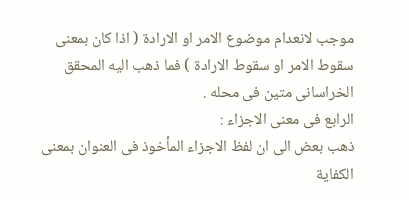موجب لانعدام موضوع الامر او الارادة ( اذا كان بمعنى سقوط الامر او سقوط الارادة ) فما ذهب اليه المحقق الخراسانى متين فى محله .
الرابع فى معنى الاجزاء :
ذهب بعض الى ان لفظ الاجزاء المأخوذ فى العنوان بمعنى الكفاية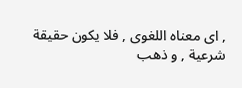, اى معناه اللغوى , فلا يكون حقيقة شرعية , و ذهب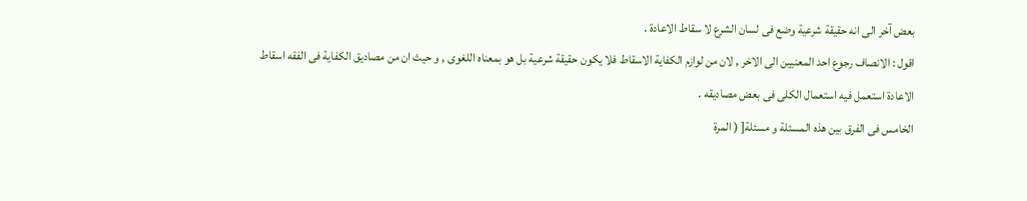بعض آخر الى انه حقيقة شرعية وضع فى لسان الشرع لا سقاط الاعادة .
اقول : الانصاف رجوع احد المعنيين الى الاخر , لان من لوازم الكفاية الاسقاط فلا يكون حقيقة شرعية بل هو بمعناه اللغوى , و حيث ان من مصاديق الكفاية فى الفقه اسقاط الاعادة استعمل فيه استعمال الكلى فى بعض مصاديقه .
الخامس فى الفرق بين هذه المسئلة و مسئلة[ ( المرة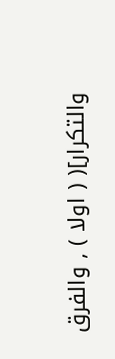والتكرار]( ( اولا ) , والفرق